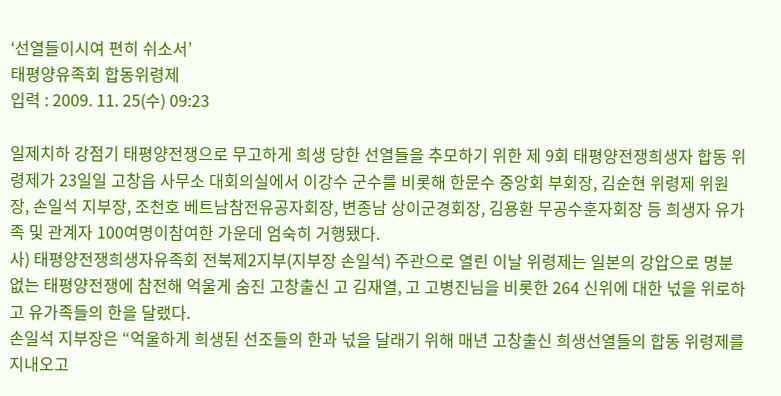‘선열들이시여 편히 쉬소서’
태평양유족회 합동위령제
입력 : 2009. 11. 25(수) 09:23

일제치하 강점기 태평양전쟁으로 무고하게 희생 당한 선열들을 추모하기 위한 제 9회 태평양전쟁희생자 합동 위령제가 23일일 고창읍 사무소 대회의실에서 이강수 군수를 비롯해 한문수 중앙회 부회장, 김순현 위령제 위원장, 손일석 지부장, 조천호 베트남참전유공자회장, 변종남 상이군경회장, 김용환 무공수훈자회장 등 희생자 유가족 및 관계자 100여명이참여한 가운데 엄숙히 거행됐다.
사) 태평양전쟁희생자유족회 전북제2지부(지부장 손일석) 주관으로 열린 이날 위령제는 일본의 강압으로 명분없는 태평양전쟁에 참전해 억울게 숨진 고창출신 고 김재열, 고 고병진님을 비롯한 264 신위에 대한 넋을 위로하고 유가족들의 한을 달랬다.
손일석 지부장은 “억울하게 희생된 선조들의 한과 넋을 달래기 위해 매년 고창출신 희생선열들의 합동 위령제를 지내오고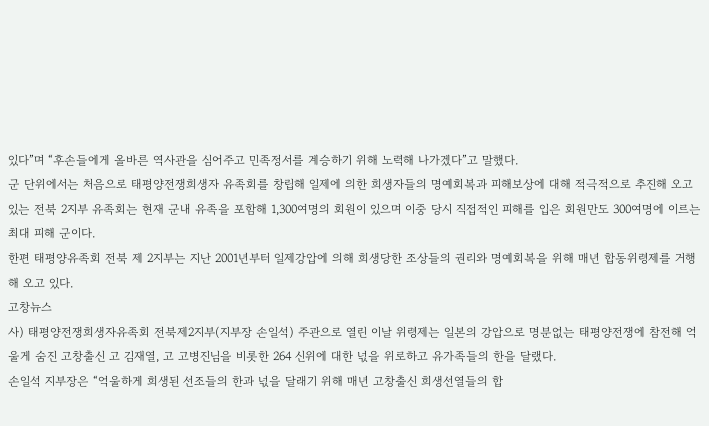있다”며 “후손들에게 올바른 역사관을 심어주고 민족정서를 계승하기 위해 노력해 나가겠다”고 말했다.
군 단위에서는 처음으로 태평양전쟁희생자 유족회를 창립해 일제에 의한 희생자들의 명예회복과 피해보상에 대해 적극적으로 추진해 오고 있는 전북 2지부 유족회는 현재 군내 유족을 포함해 1,300여명의 회원이 있으며 이중 당시 직접적인 피해를 입은 회원만도 300여명에 이르는최대 피해 군이다.
한편 태평양유족회 전북 제 2지부는 지난 2001년부터 일제강압에 의해 희생당한 조상들의 권리와 명예회복을 위해 매년 합동위령제를 거행해 오고 있다.
고창뉴스
사) 태평양전쟁희생자유족회 전북제2지부(지부장 손일석) 주관으로 열린 이날 위령제는 일본의 강압으로 명분없는 태평양전쟁에 참전해 억울게 숨진 고창출신 고 김재열, 고 고병진님을 비롯한 264 신위에 대한 넋을 위로하고 유가족들의 한을 달랬다.
손일석 지부장은 “억울하게 희생된 선조들의 한과 넋을 달래기 위해 매년 고창출신 희생선열들의 합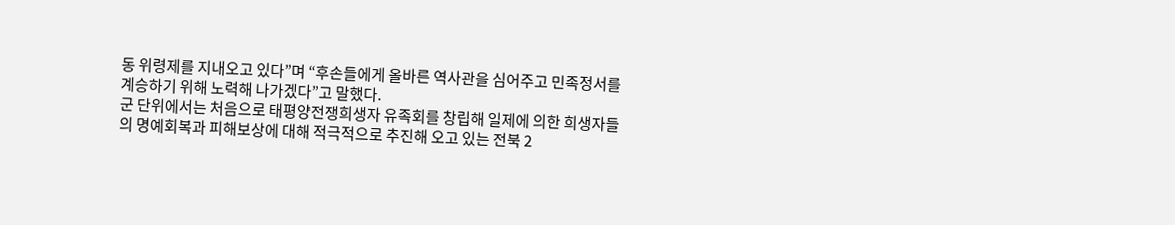동 위령제를 지내오고 있다”며 “후손들에게 올바른 역사관을 심어주고 민족정서를 계승하기 위해 노력해 나가겠다”고 말했다.
군 단위에서는 처음으로 태평양전쟁희생자 유족회를 창립해 일제에 의한 희생자들의 명예회복과 피해보상에 대해 적극적으로 추진해 오고 있는 전북 2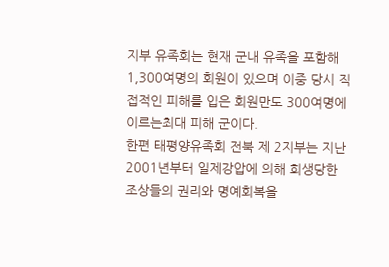지부 유족회는 현재 군내 유족을 포함해 1,300여명의 회원이 있으며 이중 당시 직접적인 피해를 입은 회원만도 300여명에 이르는최대 피해 군이다.
한편 태평양유족회 전북 제 2지부는 지난 2001년부터 일제강압에 의해 희생당한 조상들의 권리와 명예회복을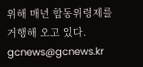위해 매년 합동위령제를 거행해 오고 있다.
gcnews@gcnews.kr